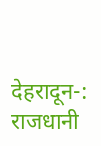देहरादून-: राजधानी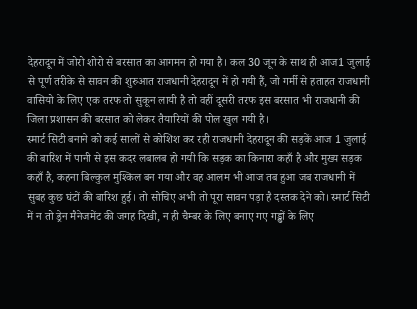देहरादून में जोरो शोरो से बरसात का आगमन हो गया है। कल 30 जून के साथ ही आज1 जुलाई से पूर्ण तरीके से सावन की शुरुआत राजधानी देहरादून में हो गयी हैं, जो गर्मी से हताहत राजधानी वासियो के लिए एक तरफ तो सुकून लायी है तो वहीं दूसरी तरफ इस बरसात भी राजधानी की जिला प्रशासन की बरसात को लेकर तैयारियों की पोल खुल गयी है।
स्मार्ट सिटी बनाने को कई सालों से कोशिश कर रही राजधानी देहरादून की सड़कें आज 1 जुलाई की बारिश में पानी से इस कदर लबालब हो गयी कि सड़क का किनारा कहाँ है और मुख्य सड़क कहाँ है, कहना बिल्कुल मुश्किल बन गया और वह आलम भी आज तब हुआ जब राजधानी में सुबह कुछ घंटों की बारिश हुई। तो सोचिए अभी तो पूरा सावन पड़ा है दस्तक देने को। स्मार्ट सिटी में न तो ड्रेन मैनेजमेंट की जगह दिखी, न ही चैम्बर के लिए बनाए गए गड्ढों के लिए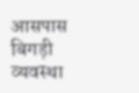आसपास बिगड़ी व्यवस्था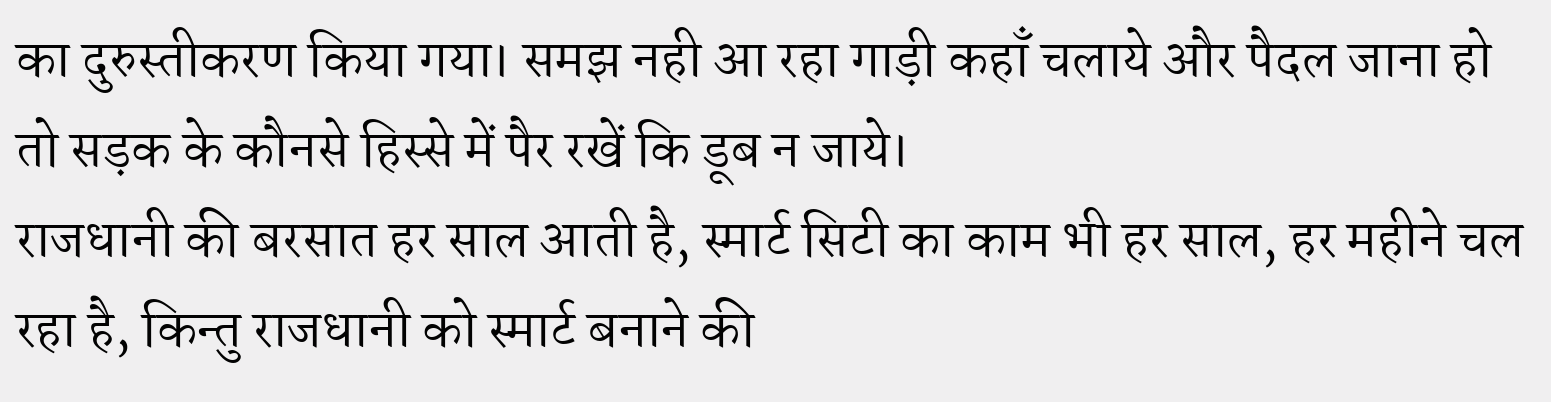का दुरुस्तीकरण किया गया। समझ नही आ रहा गाड़ी कहाँ चलाये और पैदल जाना हो तो सड़क के कौनसे हिस्से में पैर रखें कि डूब न जाये।
राजधानी की बरसात हर साल आती है, स्मार्ट सिटी का काम भी हर साल, हर महीने चल रहा है, किन्तु राजधानी को स्मार्ट बनाने की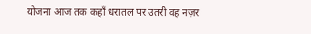योजना आज तक कहाँ धरातल पर उतरी वह नज़र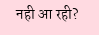नही आ रही?